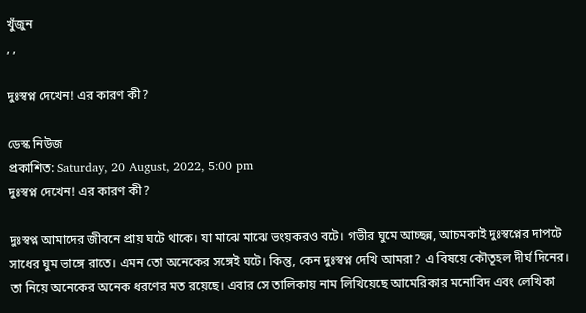খুঁজুন
, ,

দুঃস্বপ্ন দেখেন! এর কারণ কী?

ডেস্ক নিউজ
প্রকাশিত: Saturday, 20 August, 2022, 5:00 pm
দুঃস্বপ্ন দেখেন! এর কারণ কী?

দুঃস্বপ্ন আমাদের জীবনে প্রায় ঘটে থাকে। যা মাঝে মাঝে ভংয়করও বটে। গভীর ঘুমে আচ্ছন্ন, আচমকাই দুঃস্বপ্নের দাপটে সাধের ঘুম ভাঙ্গে রাতে। এমন তো অনেকের সঙ্গেই ঘটে। কিন্তু, কেন দুঃস্বপ্ন দেখি আমরা? এ বিষয়ে কৌতূহল দীর্ঘ দিনের। তা নিয়ে অনেকের অনেক ধরণের মত রয়েছে। এবার সে তালিকায় নাম লিখিয়েছে আমেরিকার মনোবিদ এবং লেখিকা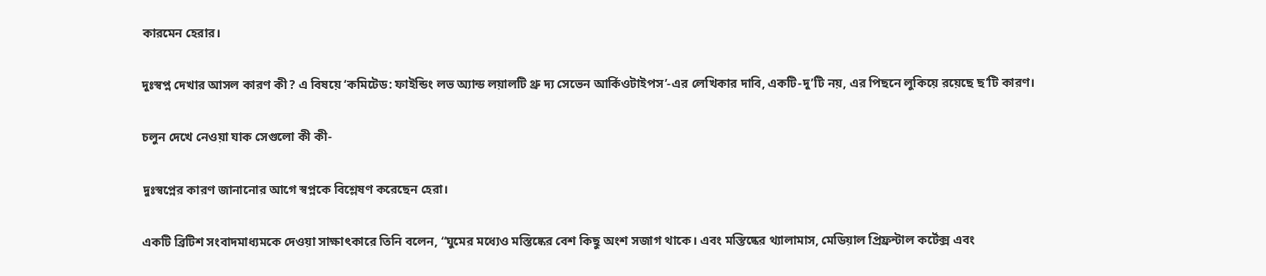কারমেন হেরার।

দুঃস্বপ্ন দেখার আসল কারণ কী? এ বিষয়ে ‘কমিটেড: ফাইন্ডিং লভ অ্যান্ড লয়ালটি থ্রু দ্য সেভেন আর্কিওটাইপস’-এর লেখিকার দাবি, একটি-দু’টি নয়, এর পিছনে লুকিয়ে রয়েছে ছ’টি কারণ।

চলুন দেখে নেওয়া যাক সেগুলো কী কী-

দুঃস্বপ্নের কারণ জানানোর আগে স্বপ্নকে বিশ্লেষণ করেছেন হেরা।

একটি ব্রিটিশ সংবাদমাধ্যমকে দেওয়া সাক্ষাৎকারে তিনি বলেন, “ঘুমের মধ্যেও মস্তিষ্কের বেশ কিছু অংশ সজাগ থাকে। এবং মস্তিষ্কের থ্যালামাস, মেডিয়াল প্রিফ্রন্টাল কর্টেক্স এবং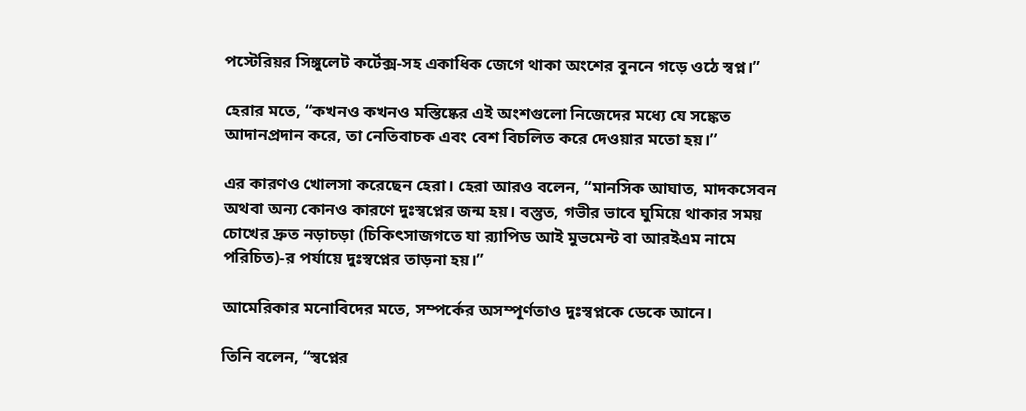পস্টেরিয়র সিঙ্গুলেট কর্টেক্স-সহ একাধিক জেগে থাকা অংশের বুননে গড়ে ওঠে স্বপ্ন।”

হেরার মতে, “কখনও কখনও মস্তিষ্কের এই অংশগুলো নিজেদের মধ্যে যে সঙ্কেত আদানপ্রদান করে, তা নেতিবাচক এবং বেশ বিচলিত করে দেওয়ার মতো হয়।’’

এর কারণও খোলসা করেছেন হেরা। হেরা আরও বলেন, “মানসিক আঘাত, মাদকসেবন অথবা অন্য কোনও কারণে দুঃস্বপ্নের জন্ম হয়। বস্তুত, গভীর ভাবে ঘুমিয়ে থাকার সময় চোখের দ্রুত নড়াচড়া (চিকিৎসাজগতে যা র‌্যাপিড আই মুভমেন্ট বা আরইএম নামে পরিচিত)-র পর্যায়ে দুঃস্বপ্নের তাড়না হয়।”

আমেরিকার মনোবিদের মতে, সম্পর্কের অসম্পূর্ণতাও দুঃস্বপ্নকে ডেকে আনে।

তিনি বলেন, “স্বপ্নের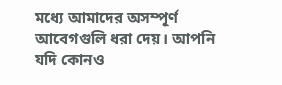মধ্যে আমাদের অসম্পূর্ণ আবেগগুলি ধরা দেয়। আপনি যদি কোনও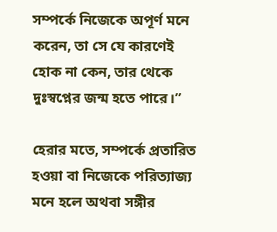সম্পর্কে নিজেকে অপূর্ণ মনে করেন, তা সে যে কারণেই হোক না কেন, তার থেকে দুঃস্বপ্নের জন্ম হতে পারে।”

হেরার মতে, সম্পর্কে প্রতারিত হওয়া বা নিজেকে পরিত্যাজ্য মনে হলে অথবা সঙ্গীর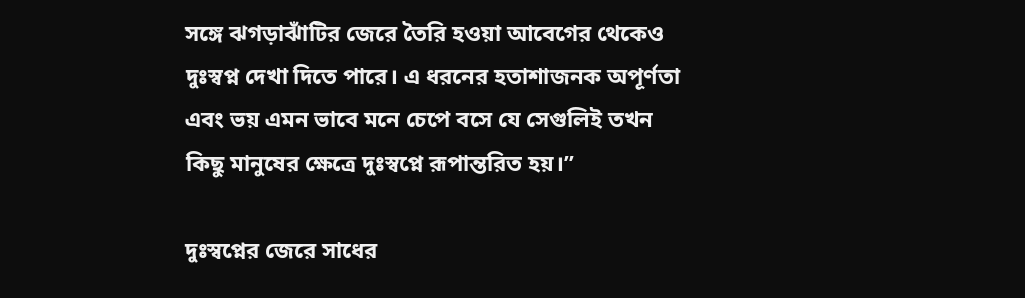সঙ্গে ঝগড়াঝাঁটির জেরে তৈরি হওয়া আবেগের থেকেও দুঃস্বপ্ন দেখা দিতে পারে। এ ধরনের হতাশাজনক অপূর্ণতা এবং ভয় এমন ভাবে মনে চেপে বসে যে সেগুলিই তখন কিছু মানুষের ক্ষেত্রে দুঃস্বপ্নে রূপান্তরিত হয়।”

দুঃস্বপ্নের জেরে সাধের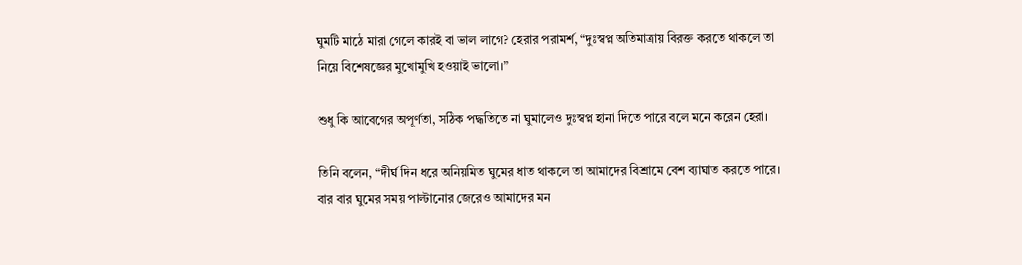ঘুমটি মাঠে মারা গেলে কারই বা ভাল লাগে? হেরার পরামর্শ, “দুঃস্বপ্ন অতিমাত্রায় বিরক্ত করতে থাকলে তা নিয়ে বিশেষজ্ঞের মুখোমুখি হওয়াই ভালো।”

শুধু কি আবেগের অপূর্ণতা, সঠিক পদ্ধতিতে না ঘুমালেও দুঃস্বপ্ন হানা দিতে পারে বলে মনে করেন হেরা।

তিনি বলেন, “দীর্ঘ দিন ধরে অনিয়মিত ঘুমের ধাত থাকলে তা আমাদের বিশ্রামে বেশ ব্যাঘাত করতে পারে। বার বার ঘুমের সময় পাল্টানোর জেরেও আমাদের মন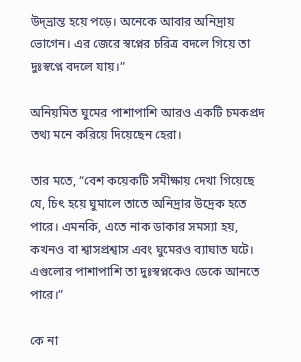উদ্‌ভ্রান্ত হয়ে পড়ে। অনেকে আবার অনিদ্রায় ভোগেন। এর জেরে স্বপ্নের চরিত্র বদলে গিয়ে তা দুঃস্বপ্নে বদলে যায়।”

অনিয়মিত ঘুমের পাশাপাশি আরও একটি চমকপ্রদ তথ্য মনে করিয়ে দিয়েছেন হেরা।

তার মতে, “বেশ কয়েকটি সমীক্ষায় দেখা গিয়েছে যে, চিৎ হয়ে ঘুমালে তাতে অনিদ্রার উদ্রেক হতে পারে। এমনকি, এতে নাক ডাকার সমস্যা হয়, কখনও বা শ্বাসপ্রশ্বাস এবং ঘুমেরও ব্যাঘাত ঘটে। এগুলোর পাশাপাশি তা দুঃস্বপ্নকেও ডেকে আনতে পারে।”

কে না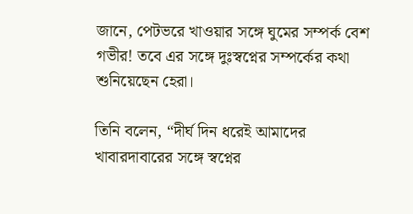জানে, পেটভরে খাওয়ার সঙ্গে ঘুমের সম্পর্ক বেশ গভীর! তবে এর সঙ্গে দুঃস্বপ্নের সম্পর্কের কথা শুনিয়েছেন হেরা।

তিনি বলেন, “দীর্ঘ দিন ধরেই আমাদের খাবারদাবারের সঙ্গে স্বপ্নের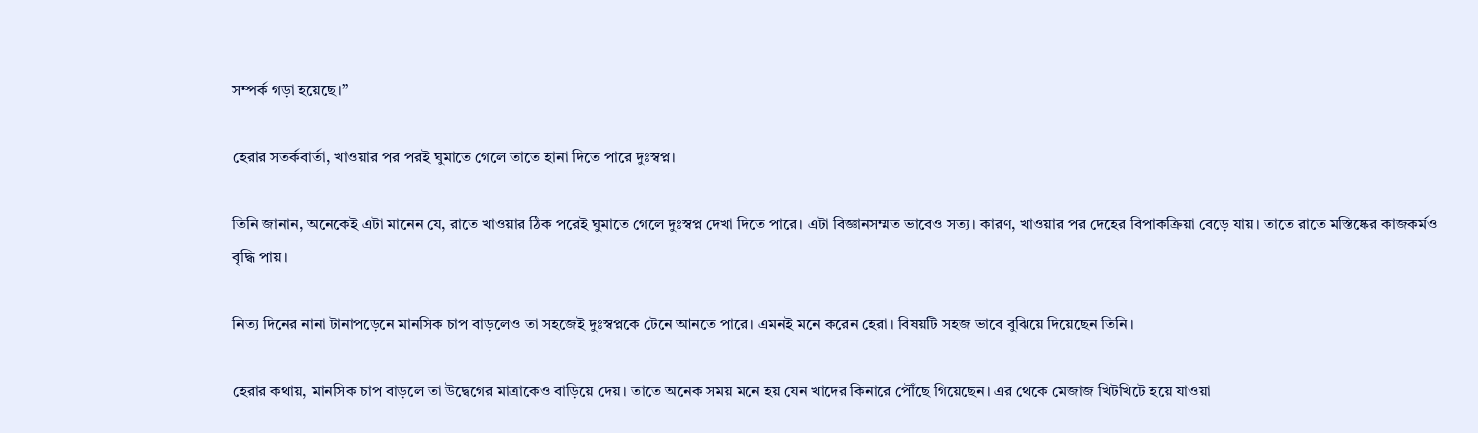সম্পর্ক গড়া হয়েছে।”

হেরার সতর্কবার্তা, খাওয়ার পর পরই ঘুমাতে গেলে তাতে হানা দিতে পারে দুঃস্বপ্ন।

তিনি জানান, অনেকেই এটা মানেন যে, রাতে খাওয়ার ঠিক পরেই ঘুমাতে গেলে দুঃস্বপ্ন দেখা দিতে পারে। এটা বিজ্ঞানসম্মত ভাবেও সত্য। কারণ, খাওয়ার পর দেহের বিপাকক্রিয়া বেড়ে যায়। তাতে রাতে মস্তিষ্কের কাজকর্মও বৃদ্ধি পায়।

নিত্য দিনের নানা টানাপড়েনে মানসিক চাপ বাড়লেও তা সহজেই দুঃস্বপ্নকে টেনে আনতে পারে। এমনই মনে করেন হেরা। বিষয়টি সহজ ভাবে বুঝিয়ে দিয়েছেন তিনি।

হেরার কথায়, মানসিক চাপ বাড়লে তা উদ্বেগের মাত্রাকেও বাড়িয়ে দেয়। তাতে অনেক সময় মনে হয় যেন খাদের কিনারে পৌঁছে গিয়েছেন। এর থেকে মেজাজ খিটখিটে হয়ে যাওয়া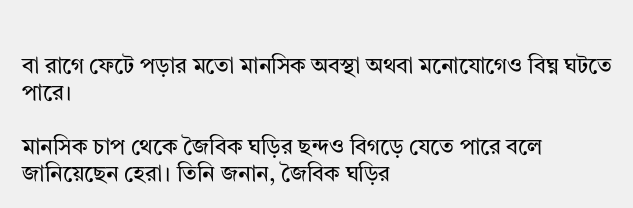বা রাগে ফেটে পড়ার মতো মানসিক অবস্থা অথবা মনোযোগেও বিঘ্ন ঘটতে পারে।

মানসিক চাপ থেকে জৈবিক ঘড়ির ছন্দও বিগড়ে যেতে পারে বলে জানিয়েছেন হেরা। তিনি জনান, জৈবিক ঘড়ির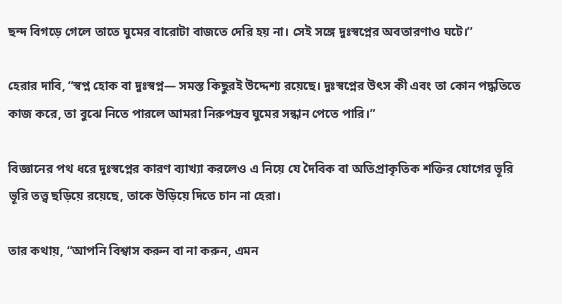ছন্দ বিগড়ে গেলে তাতে ঘুমের বারোটা বাজতে দেরি হয় না। সেই সঙ্গে দুঃস্বপ্নের অবতারণাও ঘটে।’’

হেরার দাবি, “স্বপ্ন হোক বা দুঃস্বপ্ন— সমস্ত কিছুরই উদ্দেশ্য রয়েছে। দুঃস্বপ্নের উৎস কী এবং তা কোন পদ্ধতিতে কাজ করে, তা বুঝে নিতে পারলে আমরা নিরুপদ্রব ঘুমের সন্ধান পেতে পারি।”

বিজ্ঞানের পথ ধরে দুঃস্বপ্নের কারণ ব্যাখ্যা করলেও এ নিয়ে যে দৈবিক বা অতিপ্রাকৃতিক শক্তির যোগের ভূরি ভূরি তত্ত্ব ছড়িয়ে রয়েছে, তাকে উড়িয়ে দিতে চান না হেরা।

তার কথায়, “আপনি বিশ্বাস করুন বা না করুন, এমন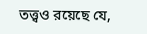তত্ত্বও রয়েছে যে,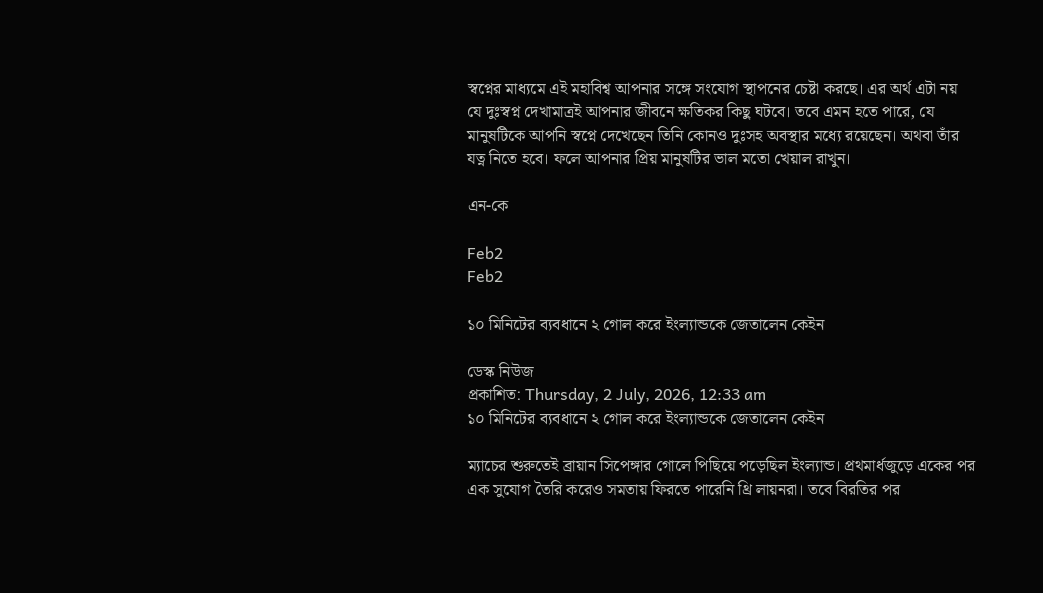স্বপ্নের মাধ্যমে এই মহাবিশ্ব আপনার সঙ্গে সংযোগ স্থাপনের চেষ্টা করছে। এর অর্থ এটা নয় যে দুঃস্বপ্ন দেখামাত্রই আপনার জীবনে ক্ষতিকর কিছু ঘটবে। তবে এমন হতে পারে, যে মানুষটিকে আপনি স্বপ্নে দেখেছেন তিনি কোনও দুঃসহ অবস্থার মধ্যে রয়েছেন। অথবা তাঁর যত্ন নিতে হবে। ফলে আপনার প্রিয় মানুষটির ভাল মতো খেয়াল রাখুন।

এন-কে

Feb2
Feb2

১০ মিনিটের ব্যবধানে ২ গোল করে ইংল্যান্ডকে জেতালেন কেইন

ডেস্ক নিউজ
প্রকাশিত: Thursday, 2 July, 2026, 12:33 am
১০ মিনিটের ব্যবধানে ২ গোল করে ইংল্যান্ডকে জেতালেন কেইন

ম্যাচের শুরুতেই ব্রায়ান সিপেঙ্গার গোলে পিছিয়ে পড়েছিল ইংল্যান্ড। প্রথমার্ধজুড়ে একের পর এক সুযোগ তৈরি করেও সমতায় ফিরতে পারেনি থ্রি লায়নরা। তবে বিরতির পর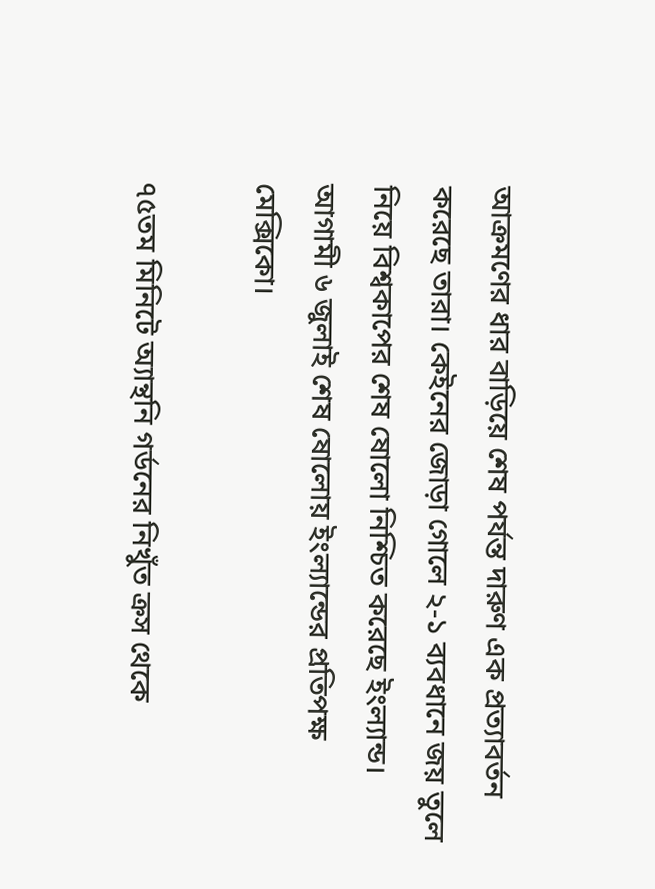আক্রমণের ধার বাড়িয়ে শেষ পর্যন্ত দারুণ এক প্রত্যাবর্তন করেছে তারা। কেইনের জোড়া গোলে ২-১ ব্যবধানে জয় তুলে নিয়ে বিশ্বকাপের শেষ ষোলো নিশ্চিত করেছে ইংল্যান্ড। আগামী ৬ জুলাই শেষ ষোলোয় ইংল্যান্ডের প্রতিপক্ষ মেক্সিকো।

৭৫তম মিনিটে অ্যান্থনি গর্ডনের নিখুঁত ক্রস থেকে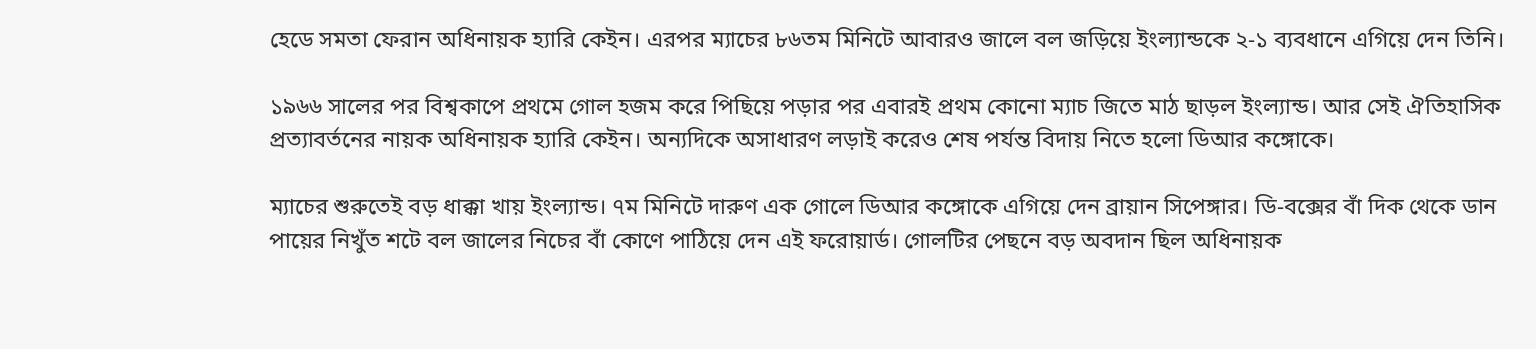হেডে সমতা ফেরান অধিনায়ক হ্যারি কেইন। এরপর ম্যাচের ৮৬তম মিনিটে আবারও জালে বল জড়িয়ে ইংল্যান্ডকে ২-১ ব্যবধানে এগিয়ে দেন তিনি।

১৯৬৬ সালের পর বিশ্বকাপে প্রথমে গোল হজম করে পিছিয়ে পড়ার পর এবারই প্রথম কোনো ম্যাচ জিতে মাঠ ছাড়ল ইংল্যান্ড। আর সেই ঐতিহাসিক প্রত্যাবর্তনের নায়ক অধিনায়ক হ্যারি কেইন। অন্যদিকে অসাধারণ লড়াই করেও শেষ পর্যন্ত বিদায় নিতে হলো ডিআর কঙ্গোকে।

ম্যাচের শুরুতেই বড় ধাক্কা খায় ইংল্যান্ড। ৭ম মিনিটে দারুণ এক গোলে ডিআর কঙ্গোকে এগিয়ে দেন ব্রায়ান সিপেঙ্গার। ডি-বক্সের বাঁ দিক থেকে ডান পায়ের নিখুঁত শটে বল জালের নিচের বাঁ কোণে পাঠিয়ে দেন এই ফরোয়ার্ড। গোলটির পেছনে বড় অবদান ছিল অধিনায়ক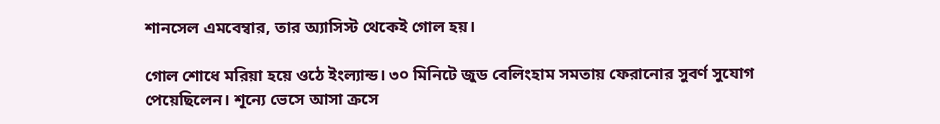শানসেল এমবেম্বার, তার অ্যাসিস্ট থেকেই গোল হয়।

গোল শোধে মরিয়া হয়ে ওঠে ইংল্যান্ড। ৩০ মিনিটে জুড বেলিংহাম সমতায় ফেরানোর সুবর্ণ সুযোগ পেয়েছিলেন। শূন্যে ভেসে আসা ক্রসে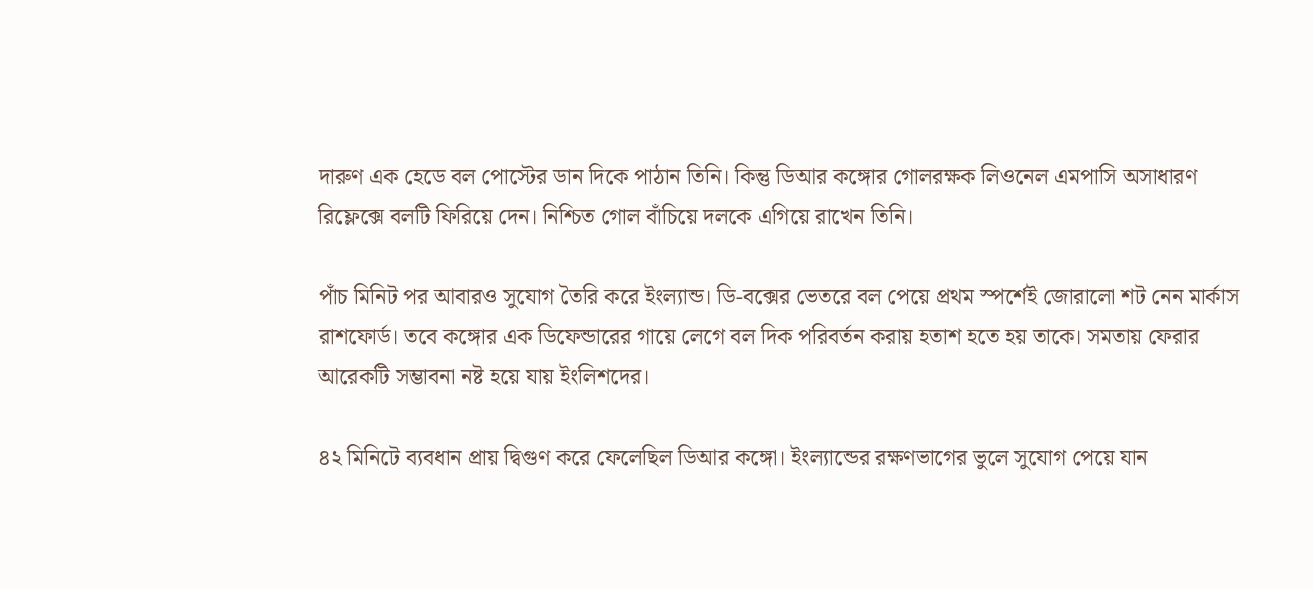দারুণ এক হেডে বল পোস্টের ডান দিকে পাঠান তিনি। কিন্তু ডিআর কঙ্গোর গোলরক্ষক লিওনেল এমপাসি অসাধারণ রিফ্লেক্সে বলটি ফিরিয়ে দেন। নিশ্চিত গোল বাঁচিয়ে দলকে এগিয়ে রাখেন তিনি।

পাঁচ মিনিট পর আবারও সুযোগ তৈরি করে ইংল্যান্ড। ডি-বক্সের ভেতরে বল পেয়ে প্রথম স্পর্শেই জোরালো শট নেন মার্কাস রাশফোর্ড। তবে কঙ্গোর এক ডিফেন্ডারের গায়ে লেগে বল দিক পরিবর্তন করায় হতাশ হতে হয় তাকে। সমতায় ফেরার আরেকটি সম্ভাবনা নষ্ট হয়ে যায় ইংলিশদের।

৪২ মিনিটে ব্যবধান প্রায় দ্বিগুণ করে ফেলেছিল ডিআর কঙ্গো। ইংল্যান্ডের রক্ষণভাগের ভুলে সুযোগ পেয়ে যান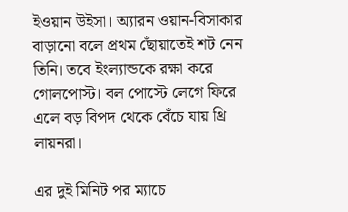ইওয়ান উইসা। অ্যারন ওয়ান-বিসাকার বাড়ানো বলে প্রথম ছোঁয়াতেই শট নেন তিনি। তবে ইংল্যান্ডকে রক্ষা করে গোলপোস্ট। বল পোস্টে লেগে ফিরে এলে বড় বিপদ থেকে বেঁচে যায় থ্রি লায়নরা।

এর দুই মিনিট পর ম্যাচে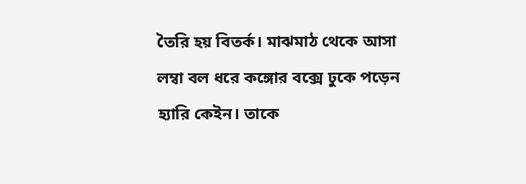তৈরি হয় বিতর্ক। মাঝমাঠ থেকে আসা লম্বা বল ধরে কঙ্গোর বক্সে ঢুকে পড়েন হ্যারি কেইন। তাকে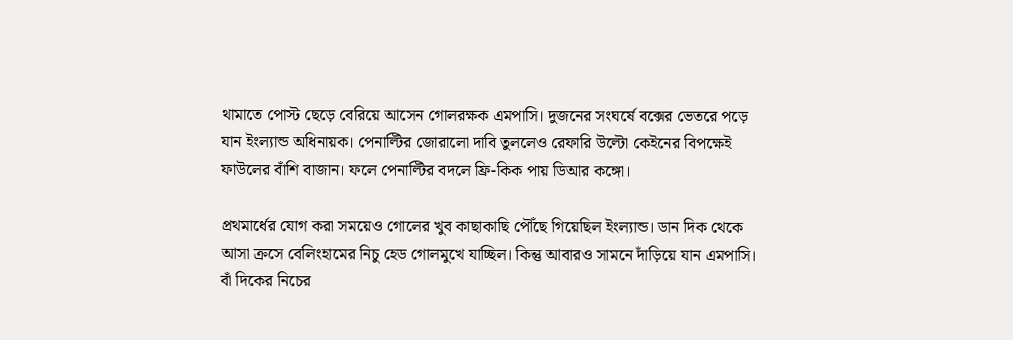থামাতে পোস্ট ছেড়ে বেরিয়ে আসেন গোলরক্ষক এমপাসি। দুজনের সংঘর্ষে বক্সের ভেতরে পড়ে যান ইংল্যান্ড অধিনায়ক। পেনাল্টির জোরালো দাবি তুললেও রেফারি উল্টো কেইনের বিপক্ষেই ফাউলের বাঁশি বাজান। ফলে পেনাল্টির বদলে ফ্রি-কিক পায় ডিআর কঙ্গো।

প্রথমার্ধের যোগ করা সময়েও গোলের খুব কাছাকাছি পৌঁছে গিয়েছিল ইংল্যান্ড। ডান দিক থেকে আসা ক্রসে বেলিংহামের নিচু হেড গোলমুখে যাচ্ছিল। কিন্তু আবারও সামনে দাঁড়িয়ে যান এমপাসি। বাঁ দিকের নিচের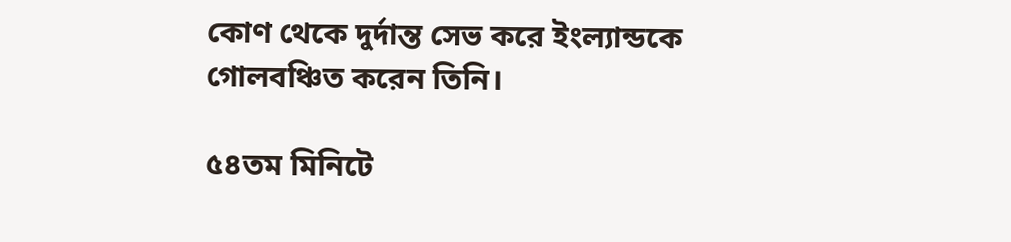কোণ থেকে দুর্দান্ত সেভ করে ইংল্যান্ডকে গোলবঞ্চিত করেন তিনি।

৫৪তম মিনিটে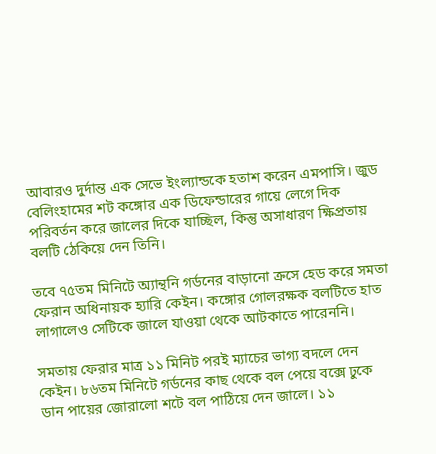আবারও দুর্দান্ত এক সেভে ইংল্যান্ডকে হতাশ করেন এমপাসি। জুড বেলিংহামের শট কঙ্গোর এক ডিফেন্ডারের গায়ে লেগে দিক পরিবর্তন করে জালের দিকে যাচ্ছিল, কিন্তু অসাধারণ ক্ষিপ্রতায় বলটি ঠেকিয়ে দেন তিনি।

তবে ৭৫তম মিনিটে অ্যান্থনি গর্ডনের বাড়ানো ক্রসে হেড করে সমতা ফেরান অধিনায়ক হ্যারি কেইন। কঙ্গোর গোলরক্ষক বলটিতে হাত লাগালেও সেটিকে জালে যাওয়া থেকে আটকাতে পারেননি।

সমতায় ফেরার মাত্র ১১ মিনিট পরই ম্যাচের ভাগ্য বদলে দেন কেইন। ৮৬তম মিনিটে গর্ডনের কাছ থেকে বল পেয়ে বক্সে ঢুকে ডান পায়ের জোরালো শটে বল পাঠিয়ে দেন জালে। ১১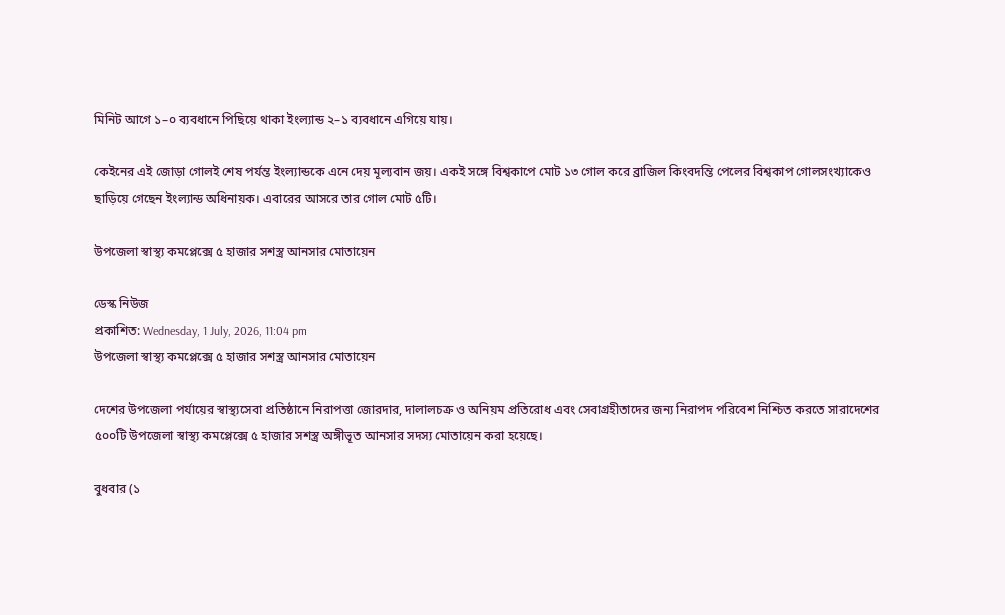মিনিট আগে ১–০ ব্যবধানে পিছিয়ে থাকা ইংল্যান্ড ২–১ ব্যবধানে এগিয়ে যায়।

কেইনের এই জোড়া গোলই শেষ পর্যন্ত ইংল্যান্ডকে এনে দেয় মূল্যবান জয়। একই সঙ্গে বিশ্বকাপে মোট ১৩ গোল করে ব্রাজিল কিংবদন্তি পেলের বিশ্বকাপ গোলসংখ্যাকেও ছাড়িয়ে গেছেন ইংল্যান্ড অধিনায়ক। এবারের আসরে তার গোল মোট ৫টি।

উপজেলা স্বাস্থ্য কমপ্লেক্সে ৫ হাজার সশস্ত্র আনসার মোতায়েন

ডেস্ক নিউজ
প্রকাশিত: Wednesday, 1 July, 2026, 11:04 pm
উপজেলা স্বাস্থ্য কমপ্লেক্সে ৫ হাজার সশস্ত্র আনসার মোতায়েন

দেশের উপজেলা পর্যায়ের স্বাস্থ্যসেবা প্রতিষ্ঠানে নিরাপত্তা জোরদার, দালালচক্র ও অনিয়ম প্রতিরোধ এবং সেবাগ্রহীতাদের জন্য নিরাপদ পরিবেশ নিশ্চিত করতে সারাদেশের ৫০০টি উপজেলা স্বাস্থ্য কমপ্লেক্সে ৫ হাজার সশস্ত্র অঙ্গীভূত আনসার সদস্য মোতায়েন করা হয়েছে।

বুধবার (১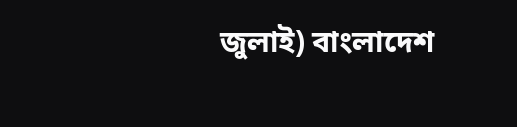জুলাই) বাংলাদেশ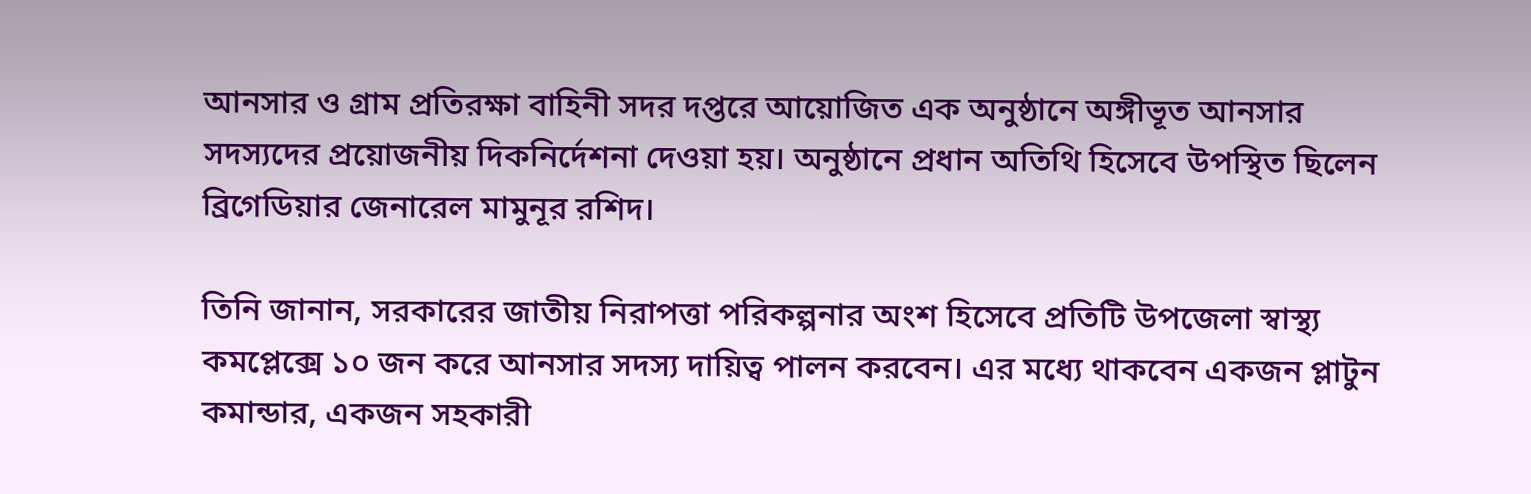আনসার ও গ্রাম প্রতিরক্ষা বাহিনী সদর দপ্তরে আয়োজিত এক অনুষ্ঠানে অঙ্গীভূত আনসার সদস্যদের প্রয়োজনীয় দিকনির্দেশনা দেওয়া হয়। অনুষ্ঠানে প্রধান অতিথি হিসেবে উপস্থিত ছিলেন ব্রিগেডিয়ার জেনারেল মামুনূর রশিদ।

তিনি জানান, সরকারের জাতীয় নিরাপত্তা পরিকল্পনার অংশ হিসেবে প্রতিটি উপজেলা স্বাস্থ্য কমপ্লেক্সে ১০ জন করে আনসার সদস্য দায়িত্ব পালন করবেন। এর মধ্যে থাকবেন একজন প্লাটুন কমান্ডার, একজন সহকারী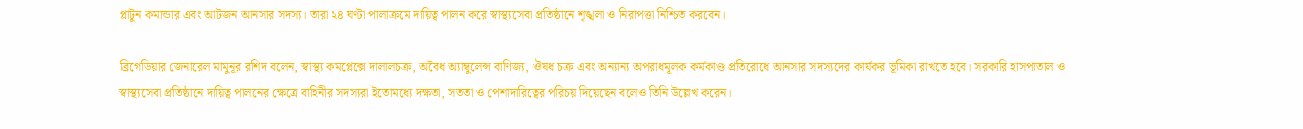প্লাটুন কমান্ডার এবং আটজন আনসার সদস্য। তারা ২৪ ঘণ্টা পালাক্রমে দায়িত্ব পালন করে স্বাস্থ্যসেবা প্রতিষ্ঠানে শৃঙ্খলা ও নিরাপত্তা নিশ্চিত করবেন।

ব্রিগেডিয়ার জেনারেল মামুনূর রশিদ বলেন, স্বাস্থ্য কমপ্লেক্সে দালালচক্র, অবৈধ অ্যাম্বুলেন্স বাণিজ্য, ঔষধ চক্র এবং অন্যান্য অপরাধমূলক কর্মকাণ্ড প্রতিরোধে আনসার সদস্যদের কার্যকর ভূমিকা রাখতে হবে। সরকারি হাসপাতাল ও স্বাস্থ্যসেবা প্রতিষ্ঠানে দায়িত্ব পালনের ক্ষেত্রে বাহিনীর সদস্যরা ইতোমধ্যে দক্ষতা, সততা ও পেশাদারিত্বের পরিচয় দিয়েছেন বলেও তিনি উল্লেখ করেন।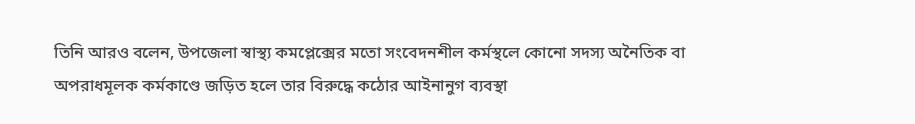তিনি আরও বলেন, উপজেলা স্বাস্থ্য কমপ্লেক্সের মতো সংবেদনশীল কর্মস্থলে কোনো সদস্য অনৈতিক বা অপরাধমূলক কর্মকাণ্ডে জড়িত হলে তার বিরুদ্ধে কঠোর আইনানুগ ব্যবস্থা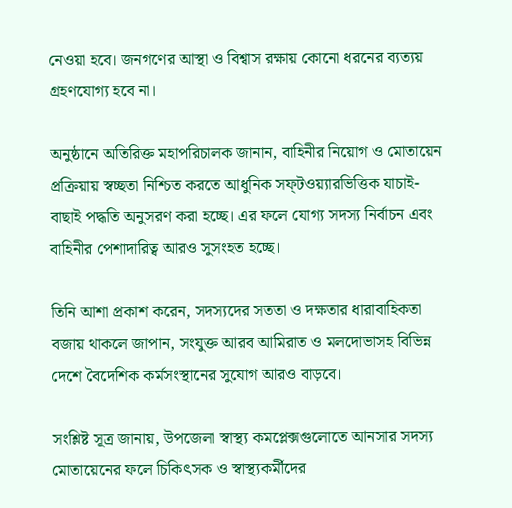নেওয়া হবে। জনগণের আস্থা ও বিশ্বাস রক্ষায় কোনো ধরনের ব্যত্যয় গ্রহণযোগ্য হবে না।

অনুষ্ঠানে অতিরিক্ত মহাপরিচালক জানান, বাহিনীর নিয়োগ ও মোতায়েন প্রক্রিয়ায় স্বচ্ছতা নিশ্চিত করতে আধুনিক সফ্‌টওয়্যারভিত্তিক যাচাই-বাছাই পদ্ধতি অনুসরণ করা হচ্ছে। এর ফলে যোগ্য সদস্য নির্বাচন এবং বাহিনীর পেশাদারিত্ব আরও সুসংহত হচ্ছে।

তিনি আশা প্রকাশ করেন, সদস্যদের সততা ও দক্ষতার ধারাবাহিকতা বজায় থাকলে জাপান, সংযুক্ত আরব আমিরাত ও মলদোভাসহ বিভিন্ন দেশে বৈদেশিক কর্মসংস্থানের সুযোগ আরও বাড়বে।

সংশ্লিষ্ট সূত্র জানায়, উপজেলা স্বাস্থ্য কমপ্লেক্সগুলোতে আনসার সদস্য মোতায়েনের ফলে চিকিৎসক ও স্বাস্থ্যকর্মীদের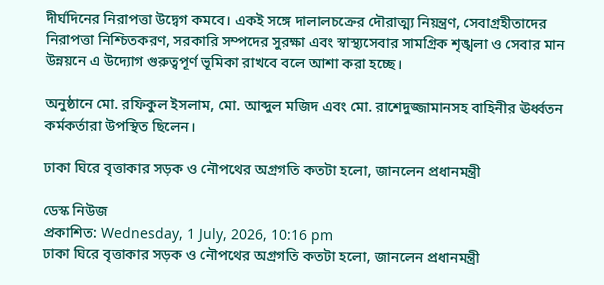দীর্ঘদিনের নিরাপত্তা উদ্বেগ কমবে। একই সঙ্গে দালালচক্রের দৌরাত্ম্য নিয়ন্ত্রণ, সেবাগ্রহীতাদের নিরাপত্তা নিশ্চিতকরণ, সরকারি সম্পদের সুরক্ষা এবং স্বাস্থ্যসেবার সামগ্রিক শৃঙ্খলা ও সেবার মান উন্নয়নে এ উদ্যোগ গুরুত্বপূর্ণ ভূমিকা রাখবে বলে আশা করা হচ্ছে।

অনুষ্ঠানে মো. রফিকুল ইসলাম, মো. আব্দুল মজিদ এবং মো. রাশেদুজ্জামানসহ বাহিনীর ঊর্ধ্বতন কর্মকর্তারা উপস্থিত ছিলেন।

ঢাকা ঘিরে বৃত্তাকার সড়ক ও নৌপথের অগ্রগতি কতটা হলো, জানলেন প্রধানমন্ত্রী

ডেস্ক নিউজ
প্রকাশিত: Wednesday, 1 July, 2026, 10:16 pm
ঢাকা ঘিরে বৃত্তাকার সড়ক ও নৌপথের অগ্রগতি কতটা হলো, জানলেন প্রধানমন্ত্রী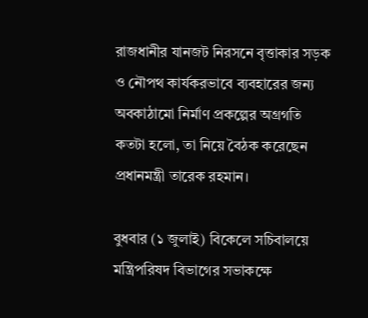রাজধানীর যানজট নিরসনে বৃত্তাকার সড়ক ও নৌপথ কার্যকরভাবে ব্যবহারের জন্য অবকাঠামো নির্মাণ প্রকল্পের অগ্রগতি কতটা হলো, তা নিয়ে বৈঠক করেছেন প্রধানমন্ত্রী তারেক রহমান।

বুধবার (১ জুলাই) বিকেলে সচিবালয়ে মন্ত্রিপরিষদ বিভাগের সভাকক্ষে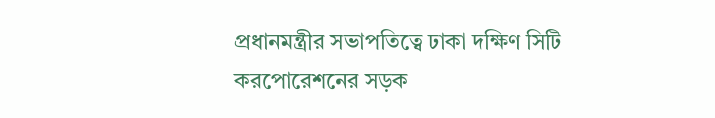প্রধানমন্ত্রীর সভাপতিত্বে ঢাকা দক্ষিণ সিটি করপোরেশনের সড়ক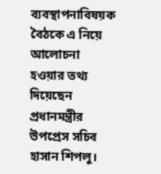ব্যবস্থাপনাবিষয়ক বৈঠকে এ নিয়ে আলোচনা হওয়ার তথ্য দিয়েছেন প্রধানমন্ত্রীর উপপ্রেস সচিব হাসান শিপলু।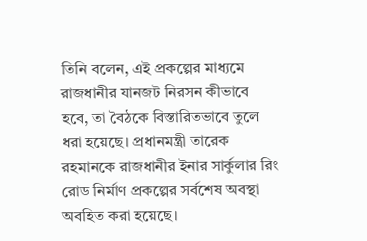তিনি বলেন, এই প্রকল্পের মাধ্যমে রাজধানীর যানজট নিরসন কীভাবে হবে, তা বৈঠকে বিস্তারিতভাবে তুলে ধরা হয়েছে। প্রধানমন্ত্রী তারেক রহমানকে রাজধানীর ইনার সার্কুলার রিং রোড নির্মাণ প্রকল্পের সর্বশেষ অবস্থা অবহিত করা হয়েছে।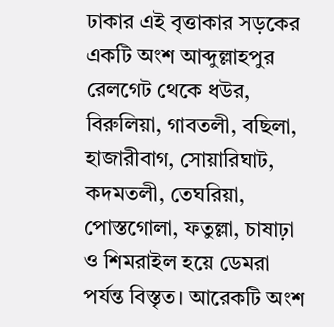ঢাকার এই বৃত্তাকার সড়কের একটি অংশ আব্দুল্লাহপুর রেলগেট থেকে ধউর, বিরুলিয়া, গাবতলী, বছিলা, হাজারীবাগ, সোয়ারিঘাট, কদমতলী, তেঘরিয়া, পোস্তগোলা, ফতুল্লা, চাষাঢ়া ও শিমরাইল হয়ে ডেমরা পর্যন্ত বিস্তৃত। আরেকটি অংশ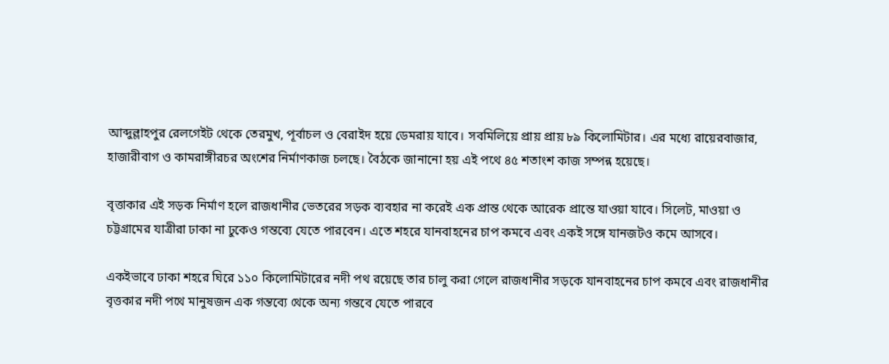আব্দুল্লাহপুর রেলগেইট থেকে তেরমুখ, পূর্বাচল ও বেরাইদ হয়ে ডেমরায় যাবে। সবমিলিয়ে প্রায় প্রায় ৮৯ কিলোমিটার। এর মধ্যে রায়েরবাজার, হাজারীবাগ ও কামরাঙ্গীরচর অংশের নির্মাণকাজ চলছে। বৈঠকে জানানো হয় এই পথে ৪৫ শতাংশ কাজ সম্পন্ন হয়েছে।

বৃত্তাকার এই সড়ক নির্মাণ হলে রাজধানীর ভেতরের সড়ক ব্যবহার না করেই এক প্রান্ত থেকে আরেক প্রান্তে যাওয়া যাবে। সিলেট, মাওয়া ও চট্টগ্রামের যাত্রীরা ঢাকা না ঢুকেও গন্তব্যে যেতে পারবেন। এতে শহরে যানবাহনের চাপ কমবে এবং একই সঙ্গে যানজটও কমে আসবে।

একইভাবে ঢাকা শহরে ঘিরে ১১০ কিলোমিটারের নদী পথ রয়েছে তার চালু করা গেলে রাজধানীর সড়কে যানবাহনের চাপ কমবে এবং রাজধানীর বৃত্তকার নদী পথে মানুষজন এক গন্তব্যে থেকে অন্য গন্তবে যেতে পারবে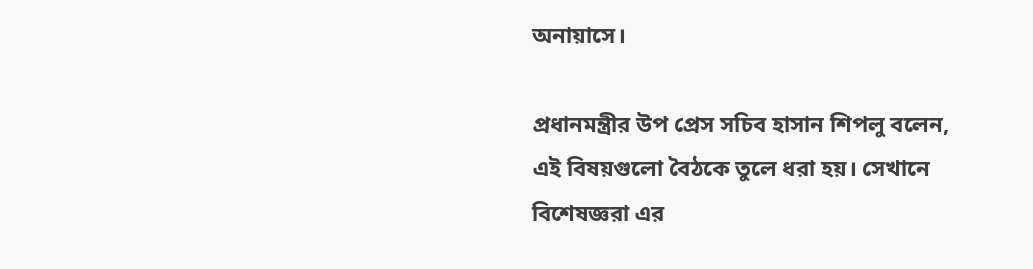অনায়াসে।

প্রধানমন্ত্রীর উপ প্রেস সচিব হাসান শিপলু বলেন, এই বিষয়গুলো বৈঠকে তুলে ধরা হয়। সেখানে বিশেষজ্ঞরা এর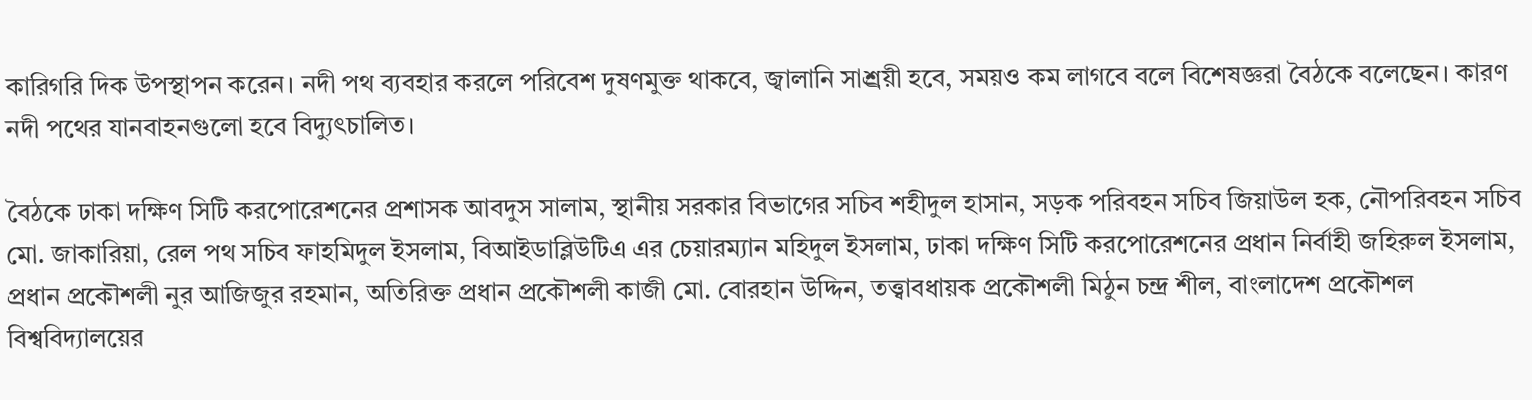কারিগরি দিক উপস্থাপন করেন। নদী পথ ব্যবহার করলে পরিবেশ দুষণমুক্ত থাকবে, জ্বালানি সাশ্র্রয়ী হবে, সময়ও কম লাগবে বলে বিশেষজ্ঞরা বৈঠকে বলেছেন। কারণ নদী পথের যানবাহনগুলো হবে বিদ্যুৎচালিত।

বৈঠকে ঢাকা দক্ষিণ সিটি করপোরেশনের প্রশাসক আবদুস সালাম, স্থানীয় সরকার বিভাগের সচিব শহীদুল হাসান, সড়ক পরিবহন সচিব জিয়াউল হক, নৌপরিবহন সচিব মো. জাকারিয়া, রেল পথ সচিব ফাহমিদুল ইসলাম, বিআইডাব্লিউটিএ এর চেয়ারম্যান মহিদুল ইসলাম, ঢাকা দক্ষিণ সিটি করপোরেশনের প্রধান নির্বাহী জহিরুল ইসলাম, প্রধান প্রকৌশলী নুর আজিজুর রহমান, অতিরিক্ত প্রধান প্রকৌশলী কাজী মো. বোরহান উদ্দিন, তত্ত্বাবধায়ক প্রকৌশলী মিঠুন চন্দ্র শীল, বাংলাদেশ প্রকৌশল বিশ্ববিদ্যালয়ের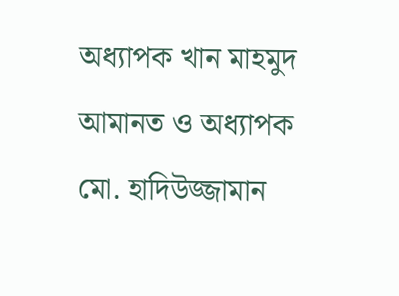অধ্যাপক খান মাহমুদ আমানত ও অধ্যাপক মো. হাদিউজ্জামান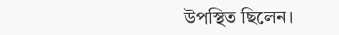উপস্থিত ছিলেন।